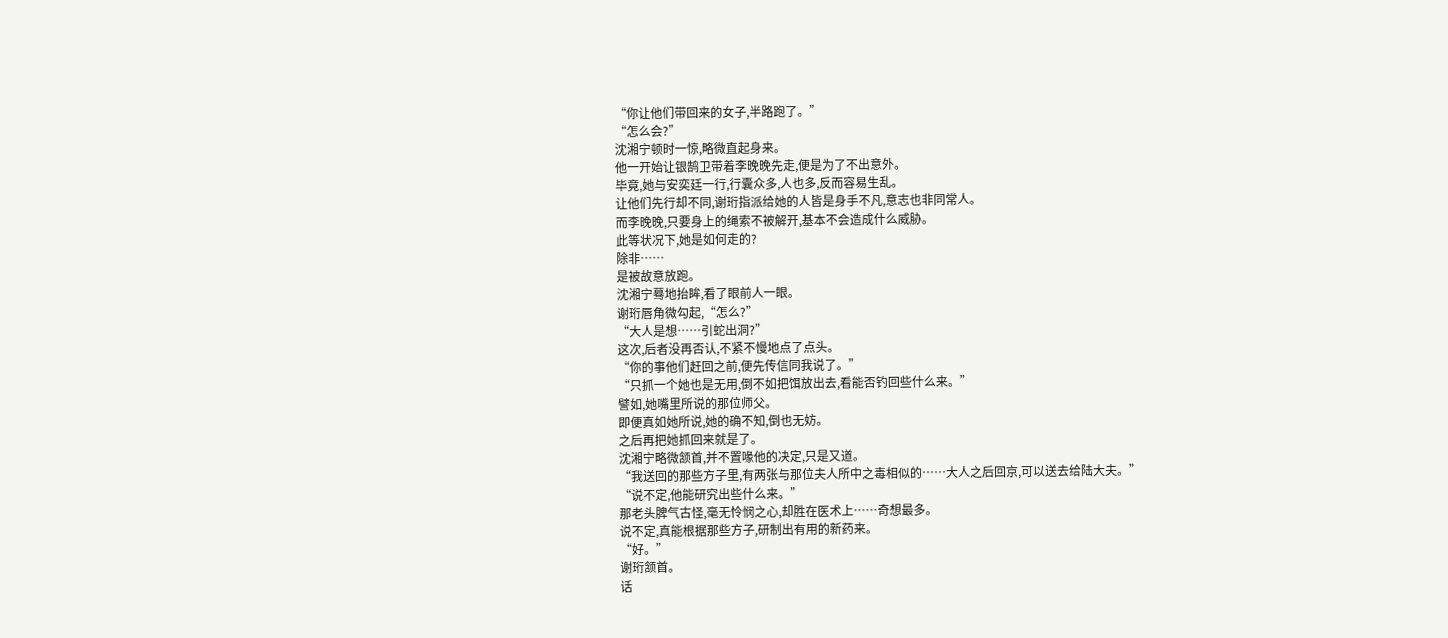“你让他们带回来的女子,半路跑了。”
“怎么会?”
沈湘宁顿时一惊,略微直起身来。
他一开始让银鹄卫带着李晚晚先走,便是为了不出意外。
毕竟,她与安奕廷一行,行囊众多,人也多,反而容易生乱。
让他们先行却不同,谢珩指派给她的人皆是身手不凡,意志也非同常人。
而李晚晚,只要身上的绳索不被解开,基本不会造成什么威胁。
此等状况下,她是如何走的?
除非……
是被故意放跑。
沈湘宁蓦地抬眸,看了眼前人一眼。
谢珩唇角微勾起,“怎么?”
“大人是想……引蛇出洞?”
这次,后者没再否认,不紧不慢地点了点头。
“你的事他们赶回之前,便先传信同我说了。”
“只抓一个她也是无用,倒不如把饵放出去,看能否钓回些什么来。”
譬如,她嘴里所说的那位师父。
即便真如她所说,她的确不知,倒也无妨。
之后再把她抓回来就是了。
沈湘宁略微颔首,并不置喙他的决定,只是又道。
“我送回的那些方子里,有两张与那位夫人所中之毒相似的……大人之后回京,可以送去给陆大夫。”
“说不定,他能研究出些什么来。”
那老头脾气古怪,毫无怜悯之心,却胜在医术上……奇想最多。
说不定,真能根据那些方子,研制出有用的新药来。
“好。”
谢珩颔首。
话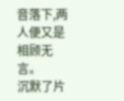音落下,两人便又是相顾无言。
沉默了片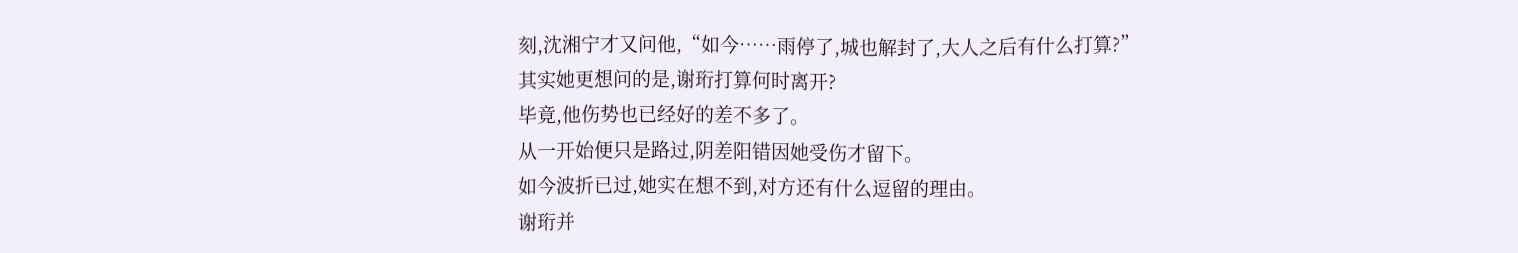刻,沈湘宁才又问他,“如今……雨停了,城也解封了,大人之后有什么打算?”
其实她更想问的是,谢珩打算何时离开?
毕竟,他伤势也已经好的差不多了。
从一开始便只是路过,阴差阳错因她受伤才留下。
如今波折已过,她实在想不到,对方还有什么逗留的理由。
谢珩并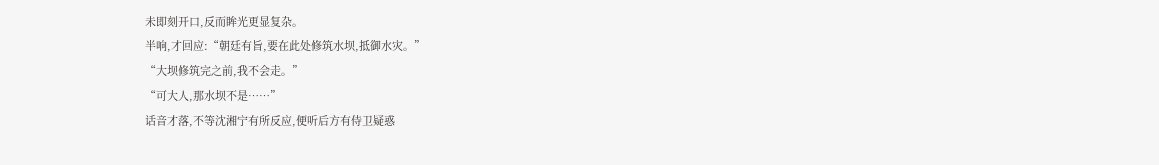未即刻开口,反而眸光更显复杂。
半响,才回应:“朝廷有旨,要在此处修筑水坝,抵御水灾。”
“大坝修筑完之前,我不会走。”
“可大人,那水坝不是……”
话音才落,不等沈湘宁有所反应,便听后方有侍卫疑惑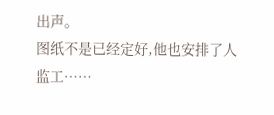出声。
图纸不是已经定好,他也安排了人监工……